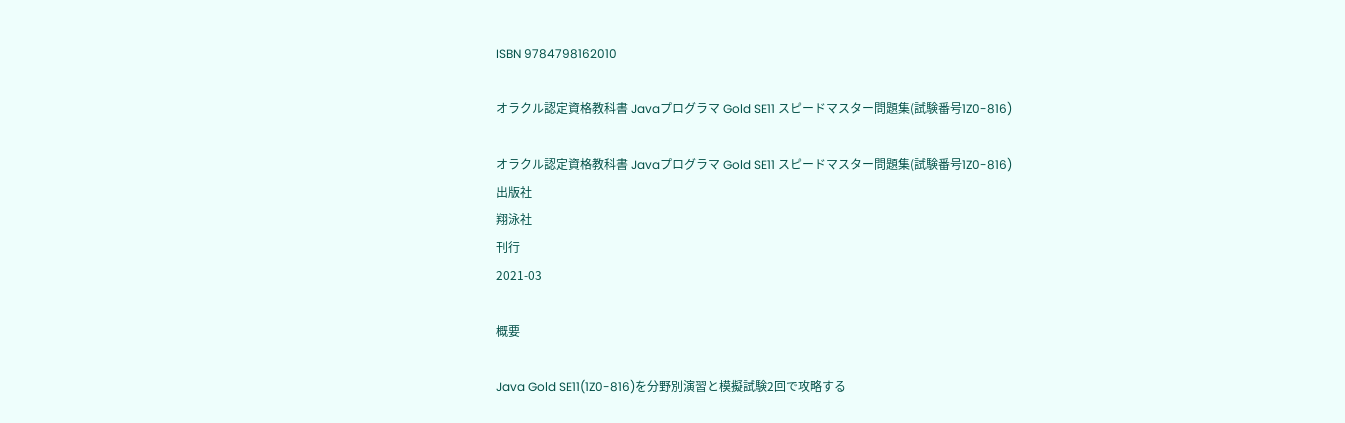ISBN 9784798162010

オラクル認定資格教科書 Javaプログラマ Gold SE11 スピードマスター問題集(試験番号1Z0-816)

オラクル認定資格教科書 Javaプログラマ Gold SE11 スピードマスター問題集(試験番号1Z0-816)
出版社
翔泳社
刊行
2021-03

概要

Java Gold SE11(1Z0-816)を分野別演習と模擬試験2回で攻略する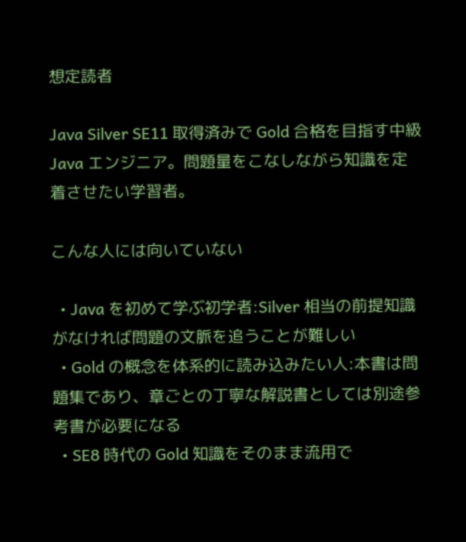想定読者

Java Silver SE11 取得済みで Gold 合格を目指す中級 Java エンジニア。問題量をこなしながら知識を定着させたい学習者。

こんな人には向いていない

  • Java を初めて学ぶ初学者:Silver 相当の前提知識がなければ問題の文脈を追うことが難しい
  • Gold の概念を体系的に読み込みたい人:本書は問題集であり、章ごとの丁寧な解説書としては別途参考書が必要になる
  • SE8 時代の Gold 知識をそのまま流用で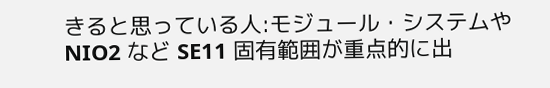きると思っている人:モジュール・システムや NIO2 など SE11 固有範囲が重点的に出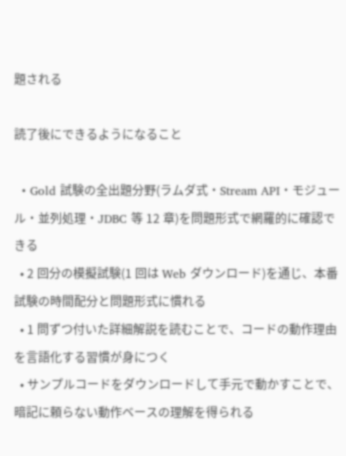題される

読了後にできるようになること

  • Gold 試験の全出題分野(ラムダ式・Stream API・モジュール・並列処理・JDBC 等 12 章)を問題形式で網羅的に確認できる
  • 2 回分の模擬試験(1 回は Web ダウンロード)を通じ、本番試験の時間配分と問題形式に慣れる
  • 1 問ずつ付いた詳細解説を読むことで、コードの動作理由を言語化する習慣が身につく
  • サンプルコードをダウンロードして手元で動かすことで、暗記に頼らない動作ベースの理解を得られる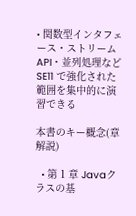• 関数型インタフェース・ストリーム API・並列処理など SE11 で強化された範囲を集中的に演習できる

本書のキー概念(章解説)

  • 第 1 章 Javaクラスの基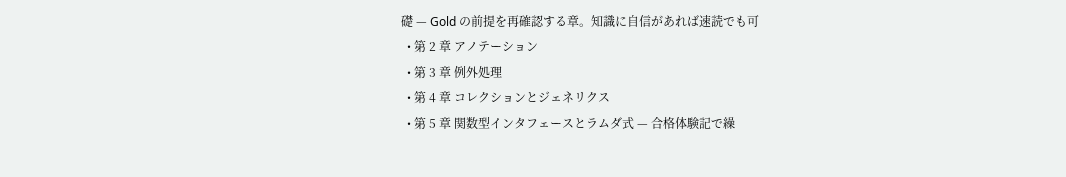礎 — Gold の前提を再確認する章。知識に自信があれば速読でも可
  • 第 2 章 アノテーション
  • 第 3 章 例外処理
  • 第 4 章 コレクションとジェネリクス
  • 第 5 章 関数型インタフェースとラムダ式 — 合格体験記で繰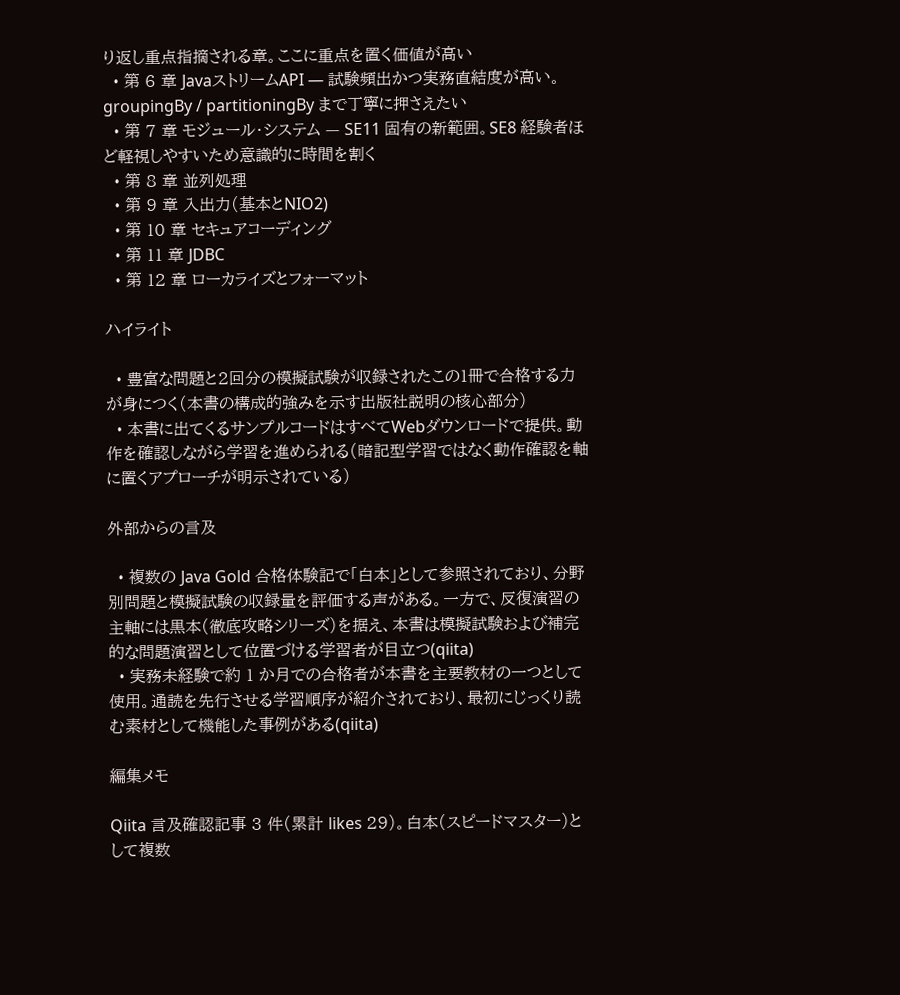り返し重点指摘される章。ここに重点を置く価値が高い
  • 第 6 章 JavaストリームAPI — 試験頻出かつ実務直結度が高い。groupingBy / partitioningBy まで丁寧に押さえたい
  • 第 7 章 モジュール・システム — SE11 固有の新範囲。SE8 経験者ほど軽視しやすいため意識的に時間を割く
  • 第 8 章 並列処理
  • 第 9 章 入出力(基本とNIO2)
  • 第 10 章 セキュアコーディング
  • 第 11 章 JDBC
  • 第 12 章 ローカライズとフォーマット

ハイライト

  • 豊富な問題と2回分の模擬試験が収録されたこの1冊で合格する力が身につく(本書の構成的強みを示す出版社説明の核心部分)
  • 本書に出てくるサンプルコードはすべてWebダウンロードで提供。動作を確認しながら学習を進められる(暗記型学習ではなく動作確認を軸に置くアプローチが明示されている)

外部からの言及

  • 複数の Java Gold 合格体験記で「白本」として参照されており、分野別問題と模擬試験の収録量を評価する声がある。一方で、反復演習の主軸には黒本(徹底攻略シリーズ)を据え、本書は模擬試験および補完的な問題演習として位置づける学習者が目立つ(qiita)
  • 実務未経験で約 1 か月での合格者が本書を主要教材の一つとして使用。通読を先行させる学習順序が紹介されており、最初にじっくり読む素材として機能した事例がある(qiita)

編集メモ

Qiita 言及確認記事 3 件(累計 likes 29)。白本(スピードマスター)として複数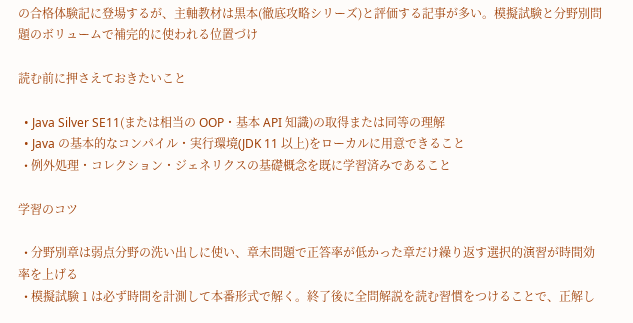の合格体験記に登場するが、主軸教材は黒本(徹底攻略シリーズ)と評価する記事が多い。模擬試験と分野別問題のボリュームで補完的に使われる位置づけ

読む前に押さえておきたいこと

  • Java Silver SE11(または相当の OOP・基本 API 知識)の取得または同等の理解
  • Java の基本的なコンパイル・実行環境(JDK 11 以上)をローカルに用意できること
  • 例外処理・コレクション・ジェネリクスの基礎概念を既に学習済みであること

学習のコツ

  • 分野別章は弱点分野の洗い出しに使い、章末問題で正答率が低かった章だけ繰り返す選択的演習が時間効率を上げる
  • 模擬試験 1 は必ず時間を計測して本番形式で解く。終了後に全問解説を読む習慣をつけることで、正解し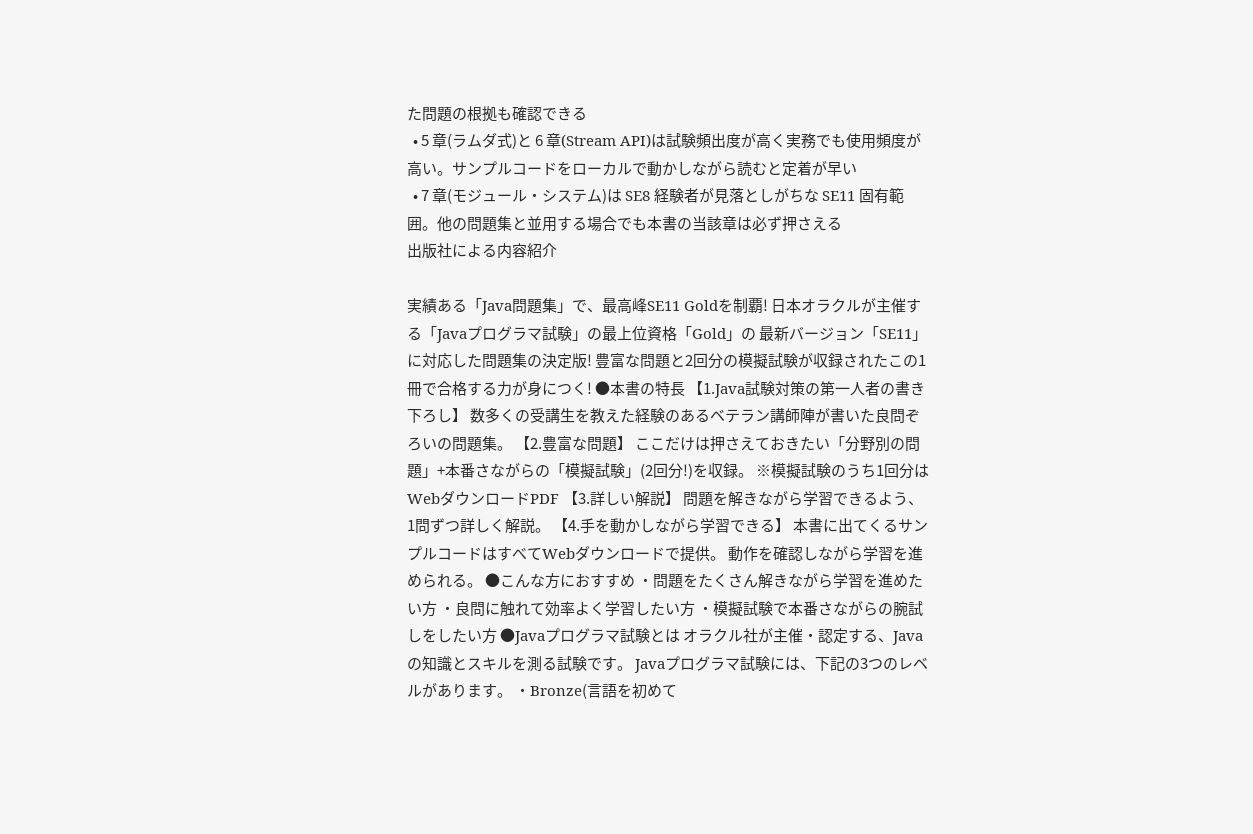た問題の根拠も確認できる
  • 5 章(ラムダ式)と 6 章(Stream API)は試験頻出度が高く実務でも使用頻度が高い。サンプルコードをローカルで動かしながら読むと定着が早い
  • 7 章(モジュール・システム)は SE8 経験者が見落としがちな SE11 固有範囲。他の問題集と並用する場合でも本書の当該章は必ず押さえる
出版社による内容紹介

実績ある「Java問題集」で、最高峰SE11 Goldを制覇! 日本オラクルが主催する「Javaプログラマ試験」の最上位資格「Gold」の 最新バージョン「SE11」に対応した問題集の決定版! 豊富な問題と2回分の模擬試験が収録されたこの1冊で合格する力が身につく! ●本書の特長 【1.Java試験対策の第一人者の書き下ろし】 数多くの受講生を教えた経験のあるベテラン講師陣が書いた良問ぞろいの問題集。 【2.豊富な問題】 ここだけは押さえておきたい「分野別の問題」+本番さながらの「模擬試験」(2回分!)を収録。 ※模擬試験のうち1回分はWebダウンロードPDF 【3.詳しい解説】 問題を解きながら学習できるよう、1問ずつ詳しく解説。 【4.手を動かしながら学習できる】 本書に出てくるサンプルコードはすべてWebダウンロードで提供。 動作を確認しながら学習を進められる。 ●こんな方におすすめ ・問題をたくさん解きながら学習を進めたい方 ・良問に触れて効率よく学習したい方 ・模擬試験で本番さながらの腕試しをしたい方 ●Javaプログラマ試験とは オラクル社が主催・認定する、Javaの知識とスキルを測る試験です。 Javaプログラマ試験には、下記の3つのレベルがあります。 ・Bronze(言語を初めて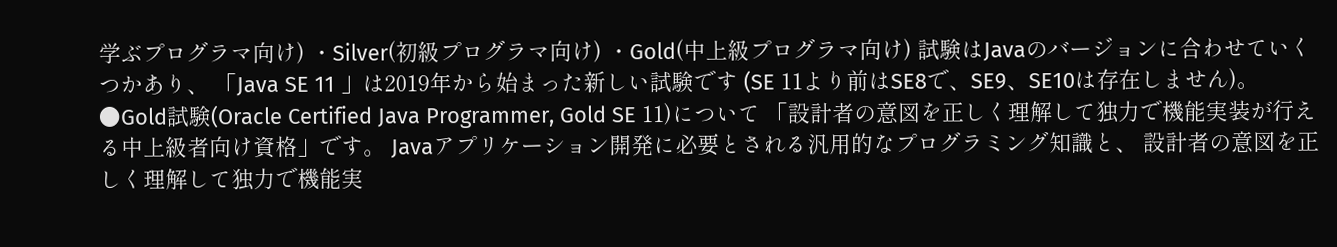学ぶプログラマ向け) ・Silver(初級プログラマ向け) ・Gold(中上級プログラマ向け) 試験はJavaのバージョンに合わせていくつかあり、 「Java SE 11 」は2019年から始まった新しい試験です (SE 11より前はSE8で、SE9、SE10は存在しません)。 ●Gold試験(Oracle Certified Java Programmer, Gold SE 11)について 「設計者の意図を正しく理解して独力で機能実装が行える中上級者向け資格」です。 Javaアプリケーション開発に必要とされる汎用的なプログラミング知識と、 設計者の意図を正しく理解して独力で機能実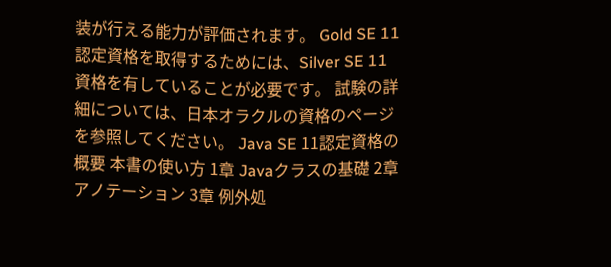装が行える能力が評価されます。 Gold SE 11認定資格を取得するためには、Silver SE 11資格を有していることが必要です。 試験の詳細については、日本オラクルの資格のページを参照してください。 Java SE 11認定資格の概要 本書の使い方 1章 Javaクラスの基礎 2章 アノテーション 3章 例外処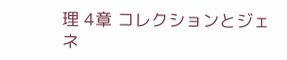理 4章 コレクションとジェネ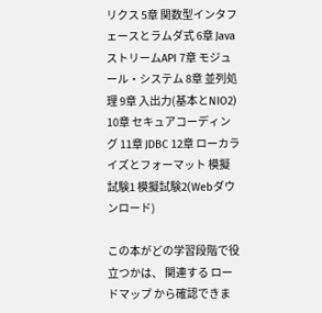リクス 5章 関数型インタフェースとラムダ式 6章 JavaストリームAPI 7章 モジュール・システム 8章 並列処理 9章 入出力(基本とNIO2) 10章 セキュアコーディング 11章 JDBC 12章 ローカライズとフォーマット 模擬試験1 模擬試験2(Webダウンロード)

この本がどの学習段階で役立つかは、 関連する ロードマップ から確認できま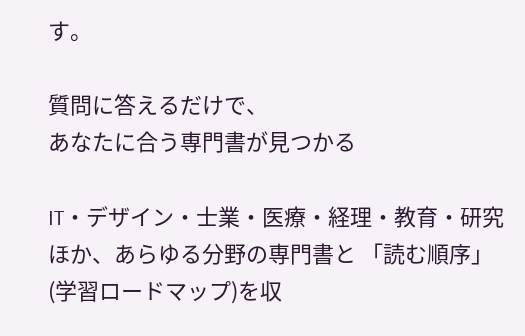す。

質問に答えるだけで、
あなたに合う専門書が見つかる

IT・デザイン・士業・医療・経理・教育・研究 ほか、あらゆる分野の専門書と 「読む順序」(学習ロードマップ)を収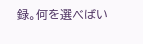録。何を選べばい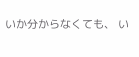いか分からなくても、 い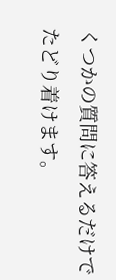くつかの質問に答えるだけでたどり着けます。